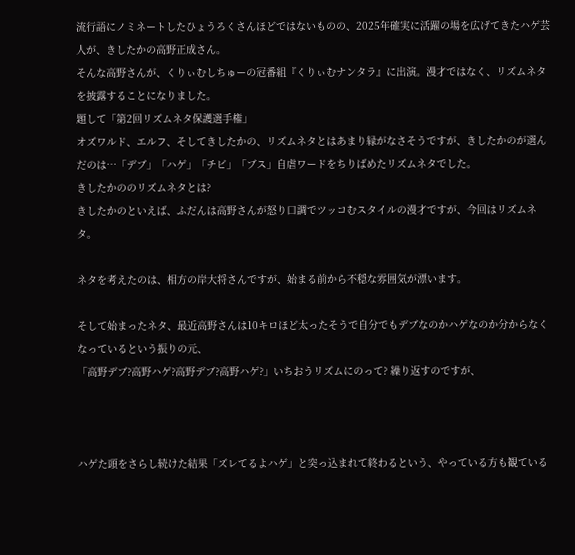流行語にノミネートしたひょうろくさんほどではないものの、2025年確実に活躍の場を広げてきたハゲ芸人が、きしたかの高野正成さん。
そんな高野さんが、くりぃむしちゅーの冠番組『くりぃむナンタラ』に出演。漫才ではなく、リズムネタを披露することになりました。
題して「第2回リズムネタ保護選手権」
オズワルド、エルフ、そしてきしたかの、リズムネタとはあまり縁がなさそうですが、きしたかのが選んだのは…「デブ」「ハゲ」「チビ」「ブス」自虐ワードをちりばめたリズムネタでした。
きしたかののリズムネタとは?
きしたかのといえば、ふだんは高野さんが怒り口調でツッコむスタイルの漫才ですが、今回はリズムネタ。

ネタを考えたのは、相方の岸大将さんですが、始まる前から不穏な雰囲気が漂います。

そして始まったネタ、最近高野さんは10キロほど太ったそうで自分でもデブなのかハゲなのか分からなくなっているという振りの元、
「高野デブ?高野ハゲ?高野デブ?高野ハゲ?」いちおうリズムにのって? 繰り返すのですが、



ハゲた頭をさらし続けた結果「ズレてるよハゲ」と突っ込まれて終わるという、やっている方も観ている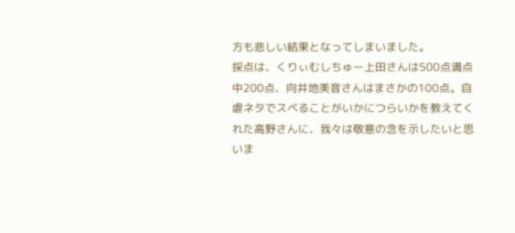方も悲しい結果となってしまいました。
採点は、くりぃむしちゅー上田さんは500点満点中200点、向井地美音さんはまさかの100点。自虐ネタでスベることがいかにつらいかを教えてくれた高野さんに、我々は敬意の念を示したいと思いま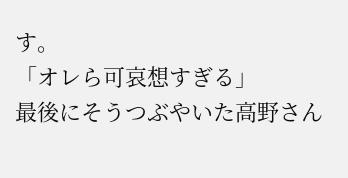す。
「オレら可哀想すぎる」
最後にそうつぶやいた高野さん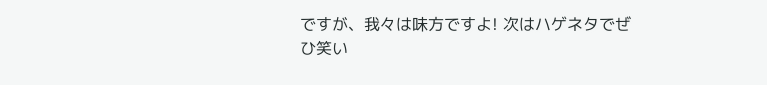ですが、我々は味方ですよ! 次はハゲネタでぜひ笑い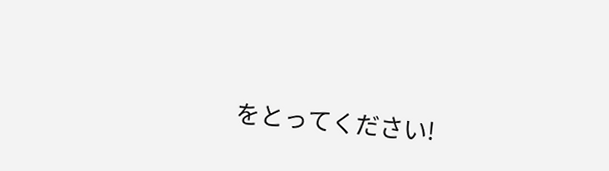をとってください!